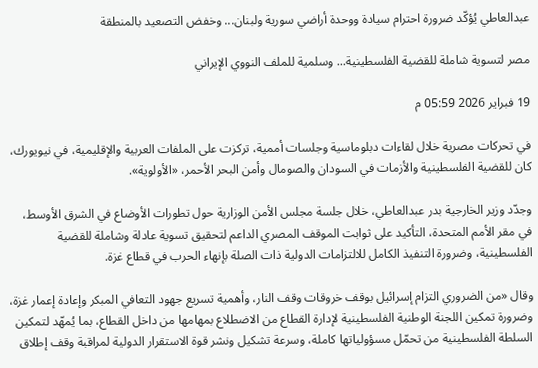عبدالعاطي يُؤكّد ضرورة احترام سيادة ووحدة أراضي سورية ولبنان... وخفض التصعيد بالمنطقة

مصر لتسوية شاملة للقضية الفلسطينية... وسلمية للملف النووي الإيراني

19 فبراير 2026 05:59 م

في تحركات مصرية خلال لقاءات دبلوماسية وجلسات أممية، تركزت على الملفات العربية والإقليمية، في نيويورك، كان للقضية الفلسطينية والأزمات في السودان والصومال وأمن البحر الأحمر، «الأولوية».

وجدّد وزير الخارجية بدر عبدالعاطي، خلال جلسة مجلس الأمن الوزارية حول تطورات الأوضاع في الشرق الأوسط، في مقر الأمم المتحدة، التأكيد على ثوابت الموقف المصري الداعم لتحقيق تسوية عادلة وشاملة للقضية الفلسطينية، وضرورة التنفيذ الكامل للالتزامات الدولية ذات الصلة بإنهاء الحرب في قطاع غزة.

وقال «من الضروري التزام إسرائيل بوقف خروقات وقف النار، وأهمية تسريع جهود التعافي المبكر وإعادة إعمار غزة، وضرورة تمكين اللجنة الوطنية الفلسطينية لإدارة القطاع من الاضطلاع بمهامها من داخل القطاع، بما يُمهّد لتمكين السلطة الفلسطينية من تحمّل مسؤولياتها كاملة، وسرعة تشكيل ونشر قوة الاستقرار الدولية لمراقبة وقف إطلاق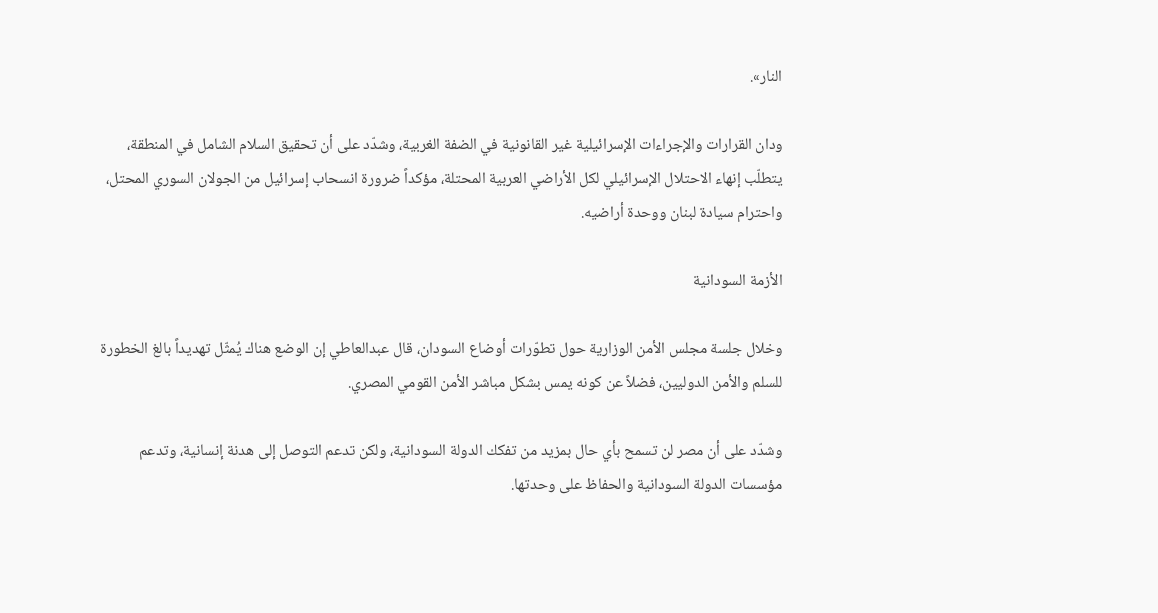النار».

ودان القرارات والإجراءات الإسرائيلية غير القانونية في الضفة الغربية، وشدّد على أن تحقيق السلام الشامل في المنطقة، يتطلّب إنهاء الاحتلال الإسرائيلي لكل الأراضي العربية المحتلة، مؤكداً ضرورة انسحاب إسرائيل من الجولان السوري المحتل، واحترام سيادة لبنان ووحدة أراضيه.

الأزمة السودانية

وخلال جلسة مجلس الأمن الوزارية حول تطوّرات أوضاع السودان، قال عبدالعاطي إن الوضع هناك يُمثّل تهديداً بالغ الخطورة للسلم والأمن الدوليين، فضلاً عن كونه يمس بشكل مباشر الأمن القومي المصري.

وشدّد على أن مصر لن تسمح بأي حال بمزيد من تفكك الدولة السودانية، ولكن تدعم التوصل إلى هدنة إنسانية، وتدعم مؤسسات الدولة السودانية والحفاظ على وحدتها.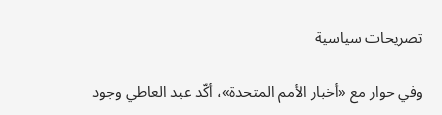تصريحات سياسية

وفي حوار مع «أخبار الأمم المتحدة»، أكّد عبد العاطي وجود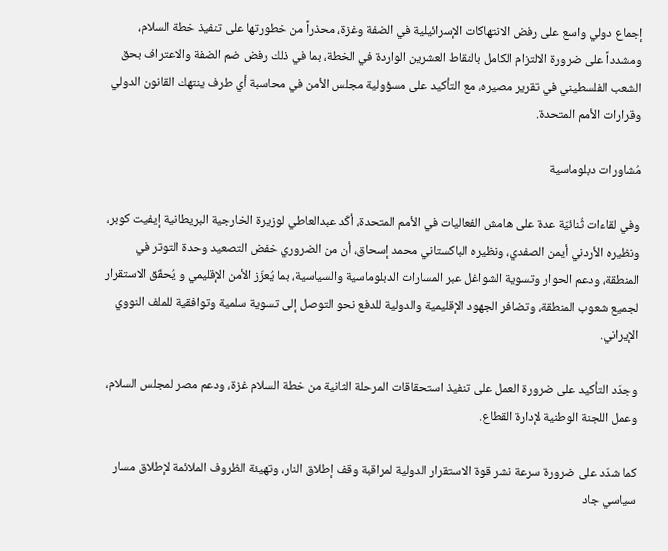إجماع دولي واسع على رفض الانتهاكات الإسرائيلية في الضفة وغزة، محذراً من خطورتها على تنفيذ خطة السلام، ومشدداً على ضرورة الالتزام الكامل بالنقاط العشرين الواردة في الخطة، بما في ذلك رفض ضم الضفة والاعتراف بحق الشعب الفلسطيني في تقرير مصيره، مع التأكيد على مسؤولية مجلس الأمن في محاسبة أي طرف ينتهك القانون الدولي وقرارات الأمم المتحدة.

مُشاورات دبلوماسية

وفي لقاءات ثُنائيّة عدة على هامش الفعاليات في الأمم المتحدة، أكّد عبدالعاطي لوزيرة الخارجية البريطانية إيفيت كوبر، ونظيره الأردني أيمن الصفدي، ونظيره الباكستاني محمد إسحاق، أن من الضروري خفض التصعيد وحدة التوتر في المنطقة، ودعم الحوار وتسوية الشواغل عبر المسارات الدبلوماسية والسياسية، بما يُعزّز الأمن الإقليمي و يُحقّق الاستقرار لجميع شعوب المنطقة، وتضافر الجهود الإقليمية والدولية للدفع نحو التوصل إلى تسوية سلمية وتوافقية للملف النووي الإيراني.

وجدّد التأكيد على ضرورة العمل على تنفيذ استحقاقات المرحلة الثانية من خطة السلام غزة، ودعم مصر لمجلس السلام، وعمل اللجنة الوطنية لإدارة القطاع.

كما شدّد على ضرورة سرعة نشر قوة الاستقرار الدولية لمراقبة وقف إطلاق النار، وتهيئة الظروف الملائمة لإطلاق مسار سياسي جاد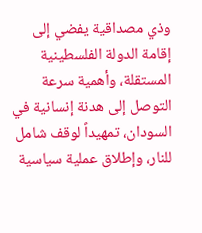وذي مصداقية يفضي إلى إقامة الدولة الفلسطينية المستقلة، وأهمية سرعة التوصل إلى هدنة إنسانية في السودان، تمهيداً لوقف شامل للنار، وإطلاق عملية سياسية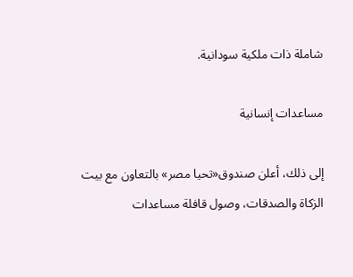شاملة ذات ملكية سودانية.

مساعدات إنسانية

إلى ذلك، أعلن صندوق«تحيا مصر» بالتعاون مع بيت الزكاة والصدقات، وصول قافلة مساعدات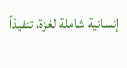إنسانية شاملة لغزة، تنفيذاً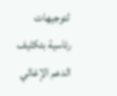لتوجيهات رئاسية بتكثيف الدعم الإغاثي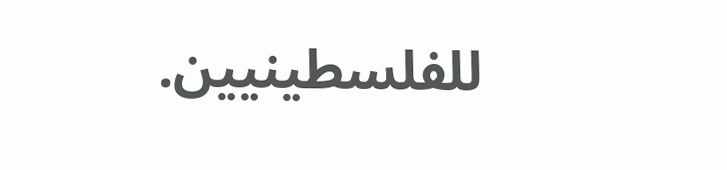للفلسطينيين.